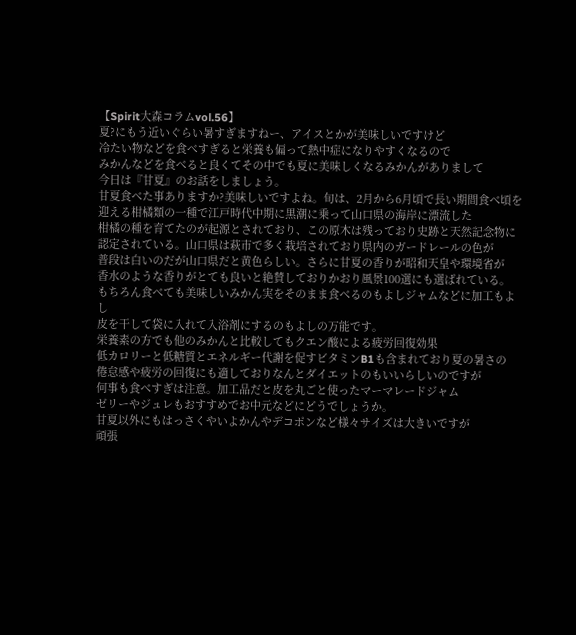【Spirit大森コラムvol.56】
夏?にもう近いぐらい暑すぎますねー、アイスとかが美味しいですけど
冷たい物などを食べすぎると栄養も偏って熱中症になりやすくなるので
みかんなどを食べると良くてその中でも夏に美味しくなるみかんがありまして
今日は『甘夏』のお話をしましょう。
甘夏食べた事ありますか?美味しいですよね。旬は、2月から6月頃で長い期間食べ頃を
迎える柑橘類の一種で江戸時代中期に黒潮に乗って山口県の海岸に漂流した
柑橘の種を育てたのが起源とされており、この原木は残っており史跡と天然記念物に
認定されている。山口県は萩市で多く栽培されており県内のガードレールの色が
普段は白いのだが山口県だと黄色らしい。さらに甘夏の香りが昭和天皇や環境省が
香水のような香りがとても良いと絶賛しておりかおり風景100選にも選ばれている。
もちろん食べても美味しいみかん実をそのまま食べるのもよしジャムなどに加工もよし
皮を干して袋に入れて入浴剤にするのもよしの万能です。
栄養素の方でも他のみかんと比較してもクエン酸による疲労回復効果
低カロリーと低糖質とエネルギー代謝を促すビタミンB1も含まれており夏の暑さの
倦怠感や疲労の回復にも適しておりなんとダイエットのもいいらしいのですが
何事も食べすぎは注意。加工品だと皮を丸ごと使ったマーマレードジャム
ゼリーやジュレもおすすめでお中元などにどうでしょうか。
甘夏以外にもはっさくやいよかんやデコポンなど様々サイズは大きいですが
頑張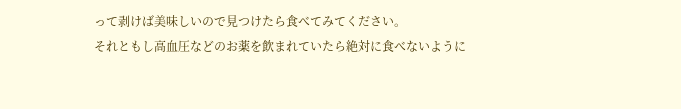って剥けば美味しいので見つけたら食べてみてください。
それともし高血圧などのお薬を飲まれていたら絶対に食べないように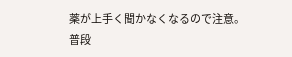薬が上手く聞かなくなるので注意。
普段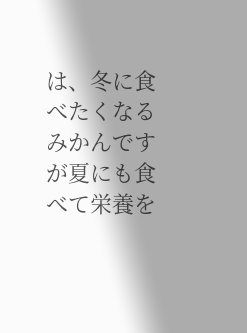は、冬に食べたくなるみかんですが夏にも食べて栄養を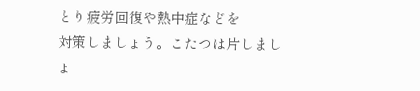とり疲労回復や熱中症などを
対策しましょう。こたつは片しましょ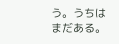う。うちはまだある。